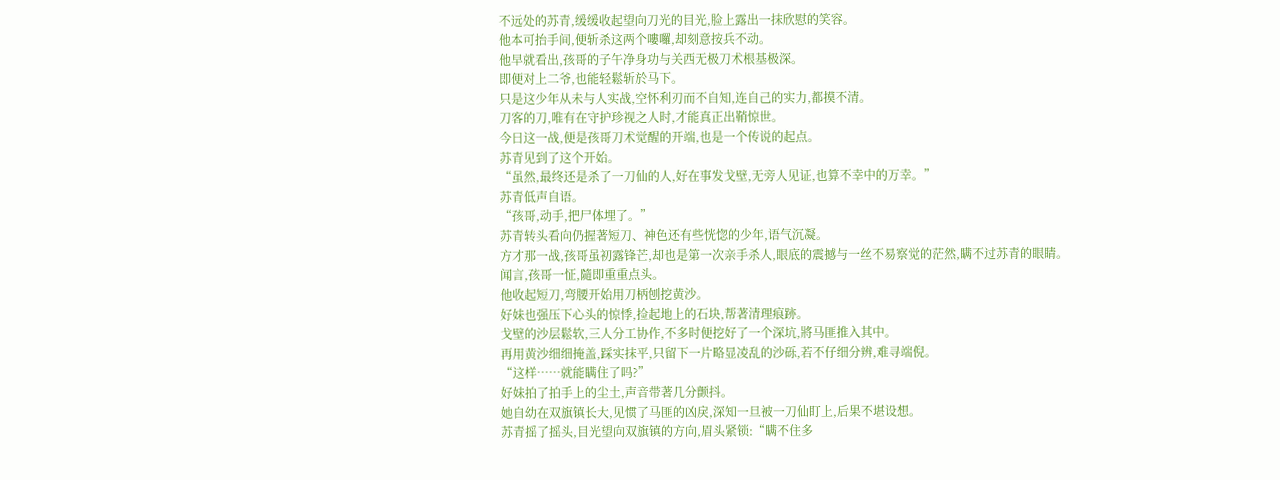不远处的苏青,缓缓收起望向刀光的目光,脸上露出一抹欣慰的笑容。
他本可抬手间,便斩杀这两个嘍囉,却刻意按兵不动。
他早就看出,孩哥的子午净身功与关西无极刀术根基极深。
即便对上二爷,也能轻鬆斩於马下。
只是这少年从未与人实战,空怀利刃而不自知,连自己的实力,都摸不清。
刀客的刀,唯有在守护珍视之人时,才能真正出鞘惊世。
今日这一战,便是孩哥刀术觉醒的开端,也是一个传说的起点。
苏青见到了这个开始。
“虽然,最终还是杀了一刀仙的人,好在事发戈壁,无旁人见证,也算不幸中的万幸。”
苏青低声自语。
“孩哥,动手,把尸体埋了。”
苏青转头看向仍握著短刀、神色还有些恍惚的少年,语气沉凝。
方才那一战,孩哥虽初露锋芒,却也是第一次亲手杀人,眼底的震撼与一丝不易察觉的茫然,瞒不过苏青的眼睛。
闻言,孩哥一怔,隨即重重点头。
他收起短刀,弯腰开始用刀柄刨挖黄沙。
好妹也强压下心头的惊悸,捡起地上的石块,帮著清理痕跡。
戈壁的沙层鬆软,三人分工协作,不多时便挖好了一个深坑,將马匪推入其中。
再用黄沙细细掩盖,踩实抹平,只留下一片略显凌乱的沙砾,若不仔细分辨,难寻端倪。
“这样……就能瞒住了吗?”
好妹拍了拍手上的尘土,声音带著几分颤抖。
她自幼在双旗镇长大,见惯了马匪的凶戾,深知一旦被一刀仙盯上,后果不堪设想。
苏青摇了摇头,目光望向双旗镇的方向,眉头紧锁:“瞒不住多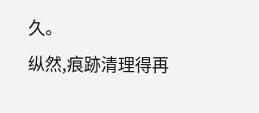久。
纵然,痕跡清理得再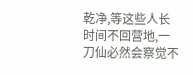乾净,等这些人长时间不回营地,一刀仙必然会察觉不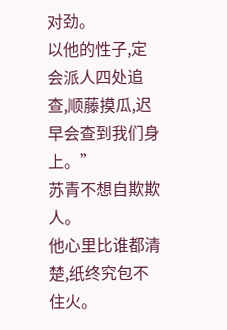对劲。
以他的性子,定会派人四处追查,顺藤摸瓜,迟早会查到我们身上。”
苏青不想自欺欺人。
他心里比谁都清楚,纸终究包不住火。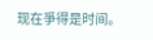现在爭得是时间。